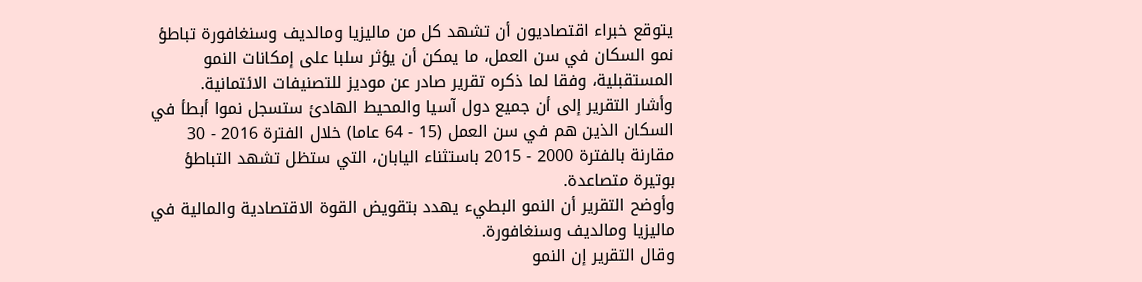يتوقع خبراء اقتصاديون أن تشهد كل من ماليزيا ومالديف وسنغافورة تباطؤ نمو السكان في سن العمل، ما يمكن أن يؤثر سلبا على إمكانات النمو المستقبلية، وفقا لما ذكره تقرير صادر عن موديز للتصنيفات الائتمانية.
وأشار التقرير إلى أن جميع دول آسيا والمحيط الهادئ ستسجل نموا أبطأ في السكان الذين هم في سن العمل (15 - 64 عاما) خلال الفترة 2016 - 30 مقارنة بالفترة 2000 - 2015 باستثناء اليابان، التي ستظل تشهد التباطؤ بوتيرة متصاعدة.
وأوضح التقرير أن النمو البطيء يهدد بتقويض القوة الاقتصادية والمالية في ماليزيا ومالديف وسنغافورة.
وقال التقرير إن النمو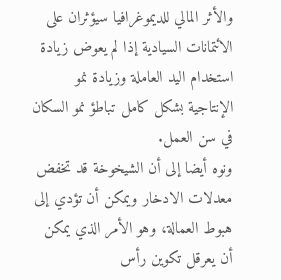والأثر المالي للديموغرافيا سيؤثران على الائتمانات السيادية إذا لم يعوض زيادة استخدام اليد العاملة وزيادة نمو الإنتاجية بشكل كامل تباطؤ نمو السكان في سن العمل.
ونوه أيضا إلى أن الشيخوخة قد تخفض معدلات الادخار ويمكن أن تؤدي إلى هبوط العمالة، وهو الأمر الذي يمكن أن يعرقل تكوين رأس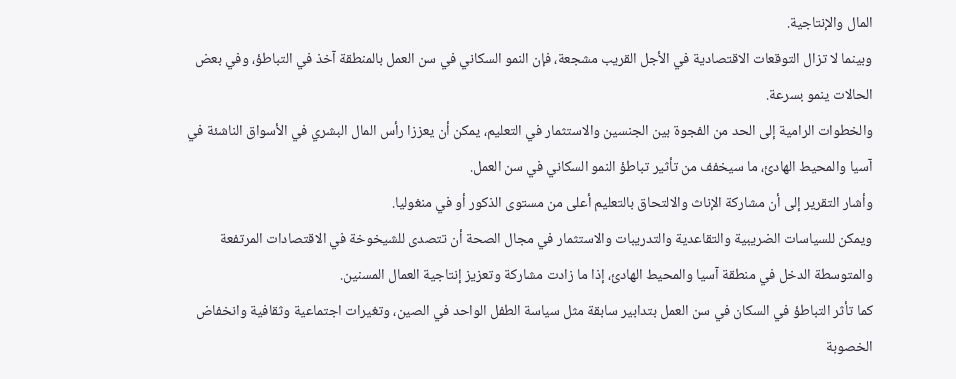المال والإنتاجية.
وبينما لا تزال التوقعات الاقتصادية في الأجل القريب مشجعة، فإن النمو السكاني في سن العمل بالمنطقة آخذ في التباطؤ، وفي بعض الحالات ينمو بسرعة.
والخطوات الرامية إلى الحد من الفجوة بين الجنسين والاستثمار في التعليم، يمكن أن يعززا رأس المال البشري في الأسواق الناشئة في آسيا والمحيط الهادئ، ما سيخفف من تأثير تباطؤ النمو السكاني في سن العمل.
وأشار التقرير إلى أن مشاركة الإناث والالتحاق بالتعليم أعلى من مستوى الذكور أو في منغوليا.
ويمكن للسياسات الضريبية والتقاعدية والتدريبات والاستثمار في مجال الصحة أن تتصدى للشيخوخة في الاقتصادات المرتفعة والمتوسطة الدخل في منطقة آسيا والمحيط الهادئ، إذا ما زادت مشاركة وتعزيز إنتاجية العمال المسنين.
كما تأثر التباطؤ في السكان في سن العمل بتدابير سابقة مثل سياسة الطفل الواحد في الصين، وتغيرات اجتماعية وثقافية وانخفاض الخصوبة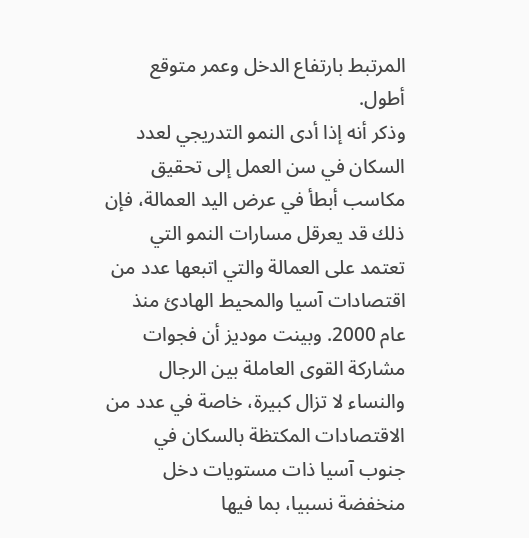المرتبط بارتفاع الدخل وعمر متوقع أطول.
وذكر أنه إذا أدى النمو التدريجي لعدد السكان في سن العمل إلى تحقيق مكاسب أبطأ في عرض اليد العمالة، فإن ذلك قد يعرقل مسارات النمو التي تعتمد على العمالة والتي اتبعها عدد من اقتصادات آسيا والمحيط الهادئ منذ عام 2000. وبينت موديز أن فجوات مشاركة القوى العاملة بين الرجال والنساء لا تزال كبيرة، خاصة في عدد من الاقتصادات المكتظة بالسكان في جنوب آسيا ذات مستويات دخل منخفضة نسبيا، بما فيها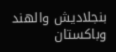بنجلاديش والهند وباكستان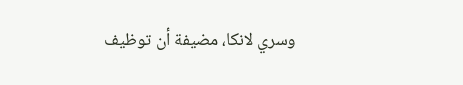وسري لانكا، مضيفة أن توظيف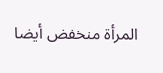المرأة منخفض أيضا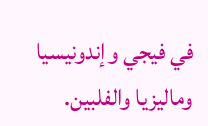في فيجي وإندونيسيا وماليزيا والفلبين.